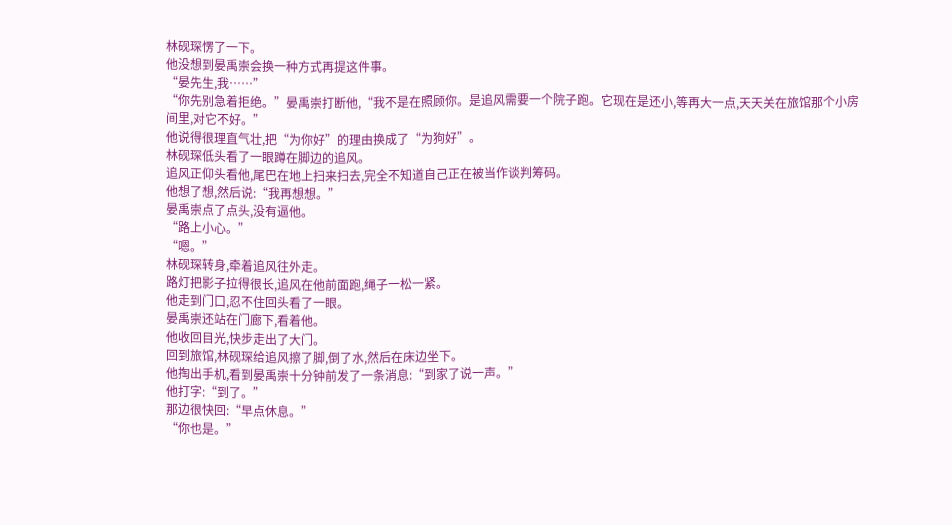林砚琛愣了一下。
他没想到晏禹崇会换一种方式再提这件事。
“晏先生,我……”
“你先别急着拒绝。”晏禹崇打断他,“我不是在照顾你。是追风需要一个院子跑。它现在是还小,等再大一点,天天关在旅馆那个小房间里,对它不好。”
他说得很理直气壮,把“为你好”的理由换成了“为狗好”。
林砚琛低头看了一眼蹲在脚边的追风。
追风正仰头看他,尾巴在地上扫来扫去,完全不知道自己正在被当作谈判筹码。
他想了想,然后说:“我再想想。”
晏禹崇点了点头,没有逼他。
“路上小心。”
“嗯。”
林砚琛转身,牵着追风往外走。
路灯把影子拉得很长,追风在他前面跑,绳子一松一紧。
他走到门口,忍不住回头看了一眼。
晏禹崇还站在门廊下,看着他。
他收回目光,快步走出了大门。
回到旅馆,林砚琛给追风擦了脚,倒了水,然后在床边坐下。
他掏出手机,看到晏禹崇十分钟前发了一条消息:“到家了说一声。”
他打字:“到了。”
那边很快回:“早点休息。”
“你也是。”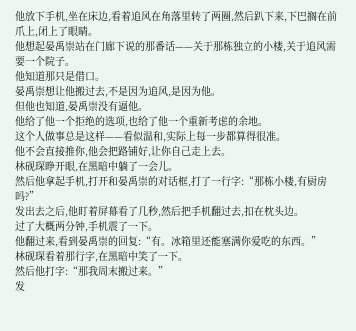他放下手机,坐在床边,看着追风在角落里转了两圈,然后趴下来,下巴搁在前爪上,闭上了眼睛。
他想起晏禹崇站在门廊下说的那番话——关于那栋独立的小楼,关于追风需要一个院子。
他知道那只是借口。
晏禹崇想让他搬过去,不是因为追风,是因为他。
但他也知道,晏禹崇没有逼他。
他给了他一个拒绝的选项,也给了他一个重新考虑的余地。
这个人做事总是这样——看似温和,实际上每一步都算得很准。
他不会直接推你,他会把路铺好,让你自己走上去。
林砚琛睁开眼,在黑暗中躺了一会儿。
然后他拿起手机,打开和晏禹崇的对话框,打了一行字:“那栋小楼,有厨房吗?”
发出去之后,他盯着屏幕看了几秒,然后把手机翻过去,扣在枕头边。
过了大概两分钟,手机震了一下。
他翻过来,看到晏禹崇的回复:“有。冰箱里还能塞满你爱吃的东西。”
林砚琛看着那行字,在黑暗中笑了一下。
然后他打字:“那我周末搬过来。”
发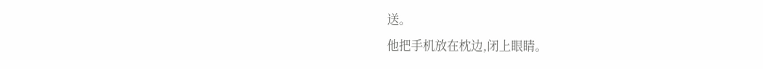送。
他把手机放在枕边,闭上眼睛。